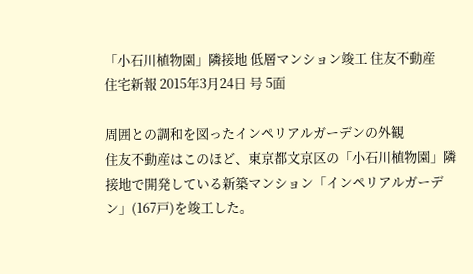「小石川植物園」隣接地 低層マンション竣工 住友不動産
住宅新報 2015年3月24日 号 5面

周囲との調和を図ったインペリアルガーデンの外観
住友不動産はこのほど、東京都文京区の「小石川植物園」隣接地で開発している新築マンション「インペリアルガーデン」(167戸)を竣工した。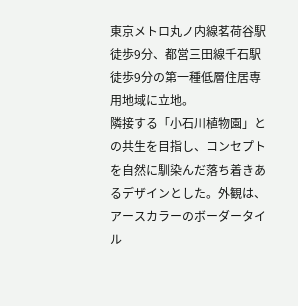東京メトロ丸ノ内線茗荷谷駅徒歩9分、都営三田線千石駅徒歩9分の第一種低層住居専用地域に立地。
隣接する「小石川植物園」との共生を目指し、コンセプトを自然に馴染んだ落ち着きあるデザインとした。外観は、アースカラーのボーダータイル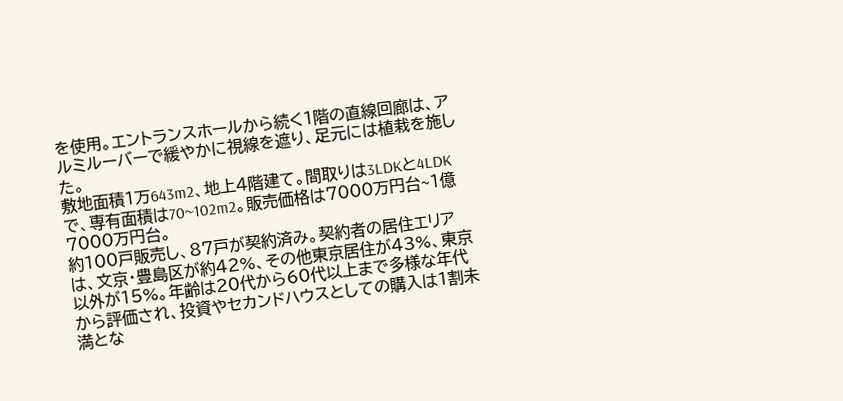を使用。エントランスホールから続く1階の直線回廊は、アルミルーバーで緩やかに視線を遮り、足元には植栽を施した。
敷地面積1万643m2、地上4階建て。間取りは3LDKと4LDKで、専有面積は70~102m2。販売価格は7000万円台~1億7000万円台。
約100戸販売し、87戸が契約済み。契約者の居住エリアは、文京・豊島区が約42%、その他東京居住が43%、東京以外が15%。年齢は20代から60代以上まで多様な年代から評価され、投資やセカンドハウスとしての購入は1割未満とな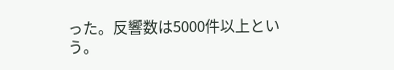った。反響数は5000件以上という。